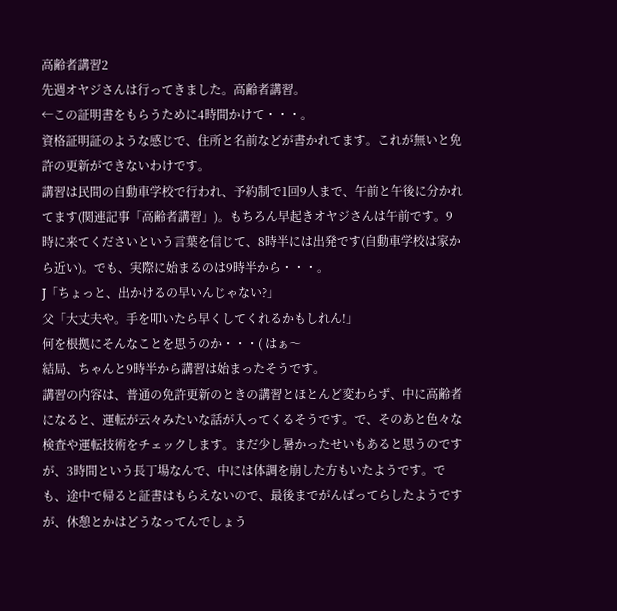高齢者講習2
先週オヤジさんは行ってきました。高齢者講習。
←この証明書をもらうために4時間かけて・・・。
資格証明証のような感じで、住所と名前などが書かれてます。これが無いと免許の更新ができないわけです。
講習は民間の自動車学校で行われ、予約制で1回9人まで、午前と午後に分かれてます(関連記事「高齢者講習」)。もちろん早起きオヤジさんは午前です。9時に来てくださいという言葉を信じて、8時半には出発です(自動車学校は家から近い)。でも、実際に始まるのは9時半から・・・。
J「ちょっと、出かけるの早いんじゃない?」
父「大丈夫や。手を叩いたら早くしてくれるかもしれん!」
何を根拠にそんなことを思うのか・・・( はぁ〜
結局、ちゃんと9時半から講習は始まったそうです。
講習の内容は、普通の免許更新のときの講習とほとんど変わらず、中に高齢者になると、運転が云々みたいな話が入ってくるそうです。で、そのあと色々な検査や運転技術をチェックします。まだ少し暑かったせいもあると思うのですが、3時間という長丁場なんで、中には体調を崩した方もいたようです。でも、途中で帰ると証書はもらえないので、最後までがんばってらしたようですが、休憩とかはどうなってんでしょう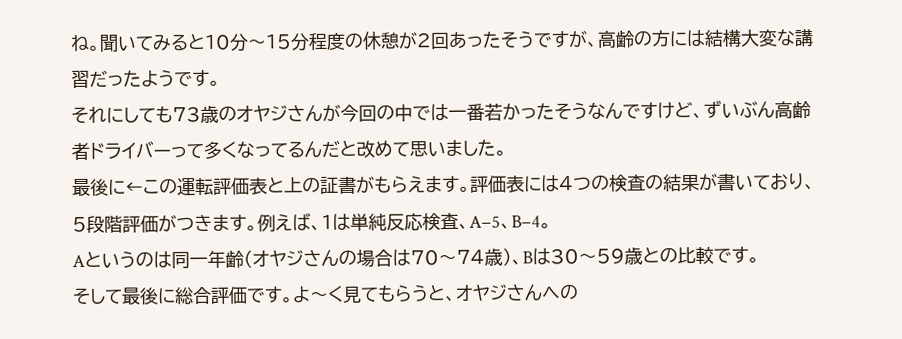ね。聞いてみると10分〜15分程度の休憩が2回あったそうですが、高齢の方には結構大変な講習だったようです。
それにしても73歳のオヤジさんが今回の中では一番若かったそうなんですけど、ずいぶん高齢者ドライバーって多くなってるんだと改めて思いました。
最後に←この運転評価表と上の証書がもらえます。評価表には4つの検査の結果が書いており、5段階評価がつきます。例えば、1は単純反応検査、A−5、B−4。
Aというのは同一年齢(オヤジさんの場合は70〜74歳)、Bは30〜59歳との比較です。
そして最後に総合評価です。よ〜く見てもらうと、オヤジさんへの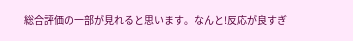総合評価の一部が見れると思います。なんと!反応が良すぎ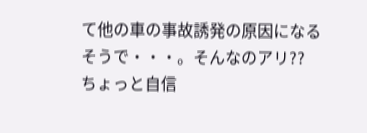て他の車の事故誘発の原因になるそうで・・・。そんなのアリ??
ちょっと自信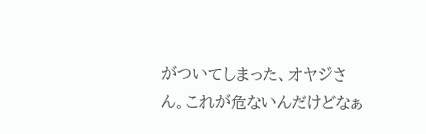がついてしまった、オヤジさん。これが危ないんだけどなぁ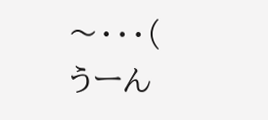〜・・・(  うーん